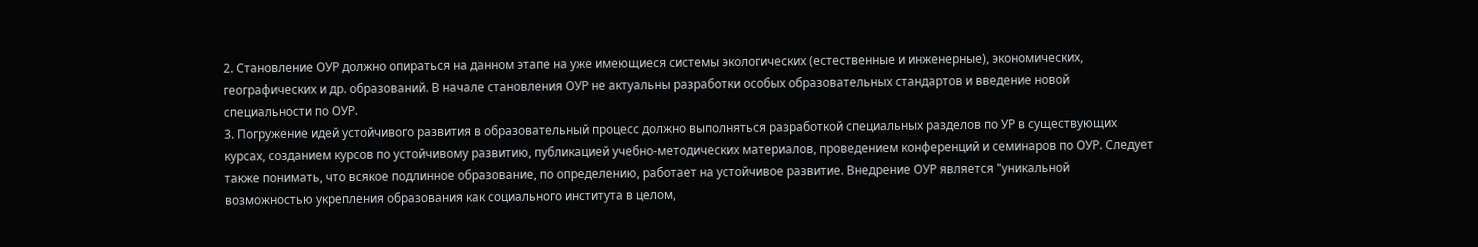2. Становление ОУР должно опираться на данном этапе на уже имеющиеся системы экологических (естественные и инженерные), экономических, географических и др. образований. В начале становления ОУР не актуальны разработки особых образовательных стандартов и введение новой специальности по ОУР.
3. Погружение идей устойчивого развития в образовательный процесс должно выполняться разработкой специальных разделов по УР в существующих курсах, созданием курсов по устойчивому развитию, публикацией учебно-методических материалов, проведением конференций и семинаров по ОУР. Следует также понимать, что всякое подлинное образование, по определению, работает на устойчивое развитие. Внедрение ОУР является "уникальной возможностью укрепления образования как социального института в целом,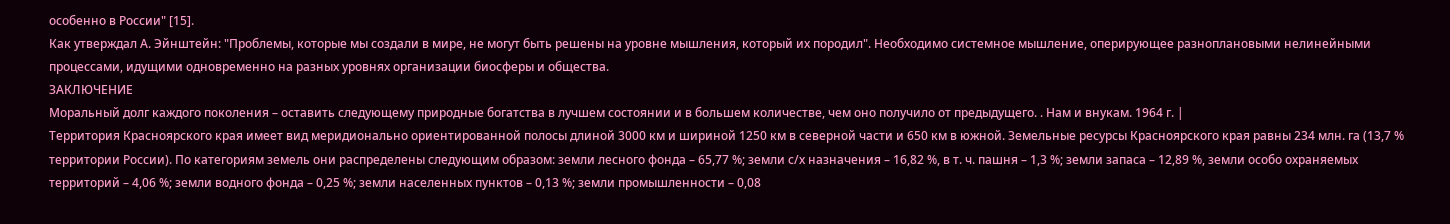особенно в России" [15].
Как утверждал А. Эйнштейн: "Проблемы, которые мы создали в мире, не могут быть решены на уровне мышления, который их породил". Необходимо системное мышление, оперирующее разноплановыми нелинейными процессами, идущими одновременно на разных уровнях организации биосферы и общества.
ЗАКЛЮЧЕНИЕ
Моральный долг каждого поколения – оставить следующему природные богатства в лучшем состоянии и в большем количестве, чем оно получило от предыдущего. . Нам и внукам. 1964 г. |
Территория Красноярского края имеет вид меридионально ориентированной полосы длиной 3000 км и шириной 1250 км в северной части и 650 км в южной. Земельные ресурсы Красноярского края равны 234 млн. га (13,7 % территории России). По категориям земель они распределены следующим образом: земли лесного фонда – 65,77 %; земли с/х назначения – 16,82 %, в т. ч. пашня – 1,3 %; земли запаса – 12,89 %, земли особо охраняемых территорий – 4,06 %; земли водного фонда – 0,25 %; земли населенных пунктов – 0,13 %; земли промышленности – 0,08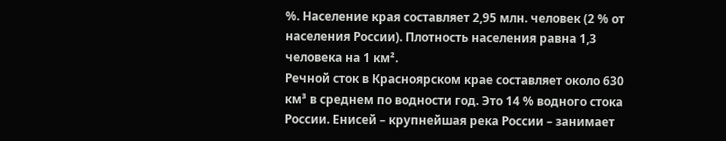%. Население края составляет 2,95 млн. человек (2 % от населения России). Плотность населения равна 1,3 человека на 1 км².
Речной сток в Красноярском крае составляет около 630 км³ в среднем по водности год. Это 14 % водного стока России. Енисей – крупнейшая река России – занимает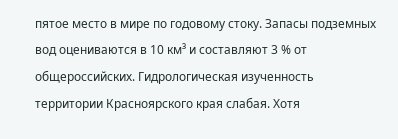пятое место в мире по годовому стоку. Запасы подземных вод оцениваются в 10 км³ и составляют 3 % от общероссийских. Гидрологическая изученность территории Красноярского края слабая. Хотя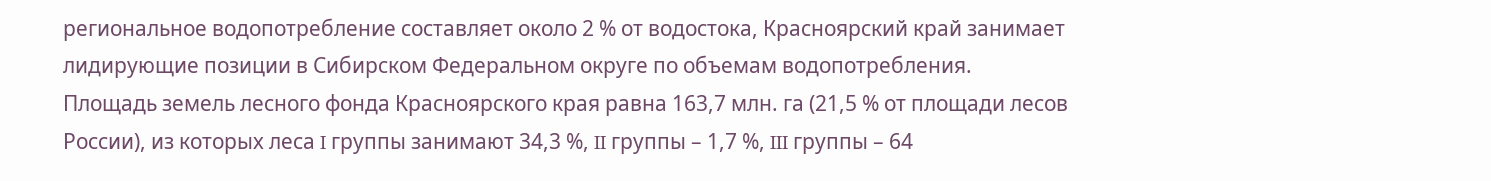региональное водопотребление составляет около 2 % от водостока, Красноярский край занимает лидирующие позиции в Сибирском Федеральном округе по объемам водопотребления.
Площадь земель лесного фонда Красноярского края равна 163,7 млн. га (21,5 % от площади лесов России), из которых леса I группы занимают 34,3 %, II группы – 1,7 %, III группы – 64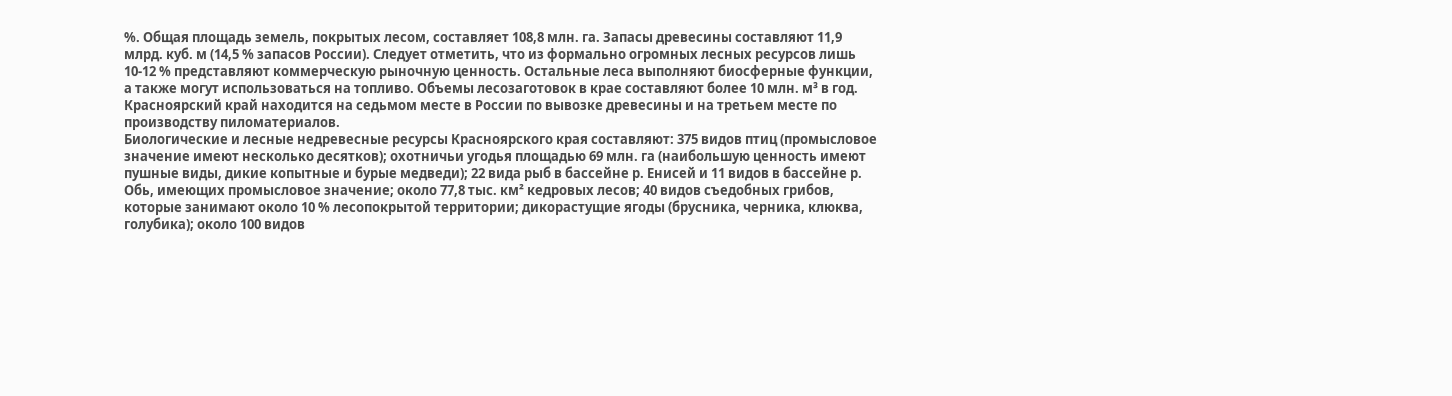%. Общая площадь земель, покрытых лесом, составляет 108,8 млн. га. Запасы древесины составляют 11,9 млрд. куб. м (14,5 % запасов России). Следует отметить, что из формально огромных лесных ресурсов лишь 10-12 % представляют коммерческую рыночную ценность. Остальные леса выполняют биосферные функции, а также могут использоваться на топливо. Объемы лесозаготовок в крае составляют более 10 млн. м³ в год. Красноярский край находится на седьмом месте в России по вывозке древесины и на третьем месте по производству пиломатериалов.
Биологические и лесные недревесные ресурсы Красноярского края составляют: 375 видов птиц (промысловое значение имеют несколько десятков); охотничьи угодья площадью 69 млн. га (наибольшую ценность имеют пушные виды, дикие копытные и бурые медведи); 22 вида рыб в бассейне р. Енисей и 11 видов в бассейне р. Обь, имеющих промысловое значение; около 77,8 тыс. км² кедровых лесов; 40 видов съедобных грибов, которые занимают около 10 % лесопокрытой территории; дикорастущие ягоды (брусника, черника, клюква, голубика); около 100 видов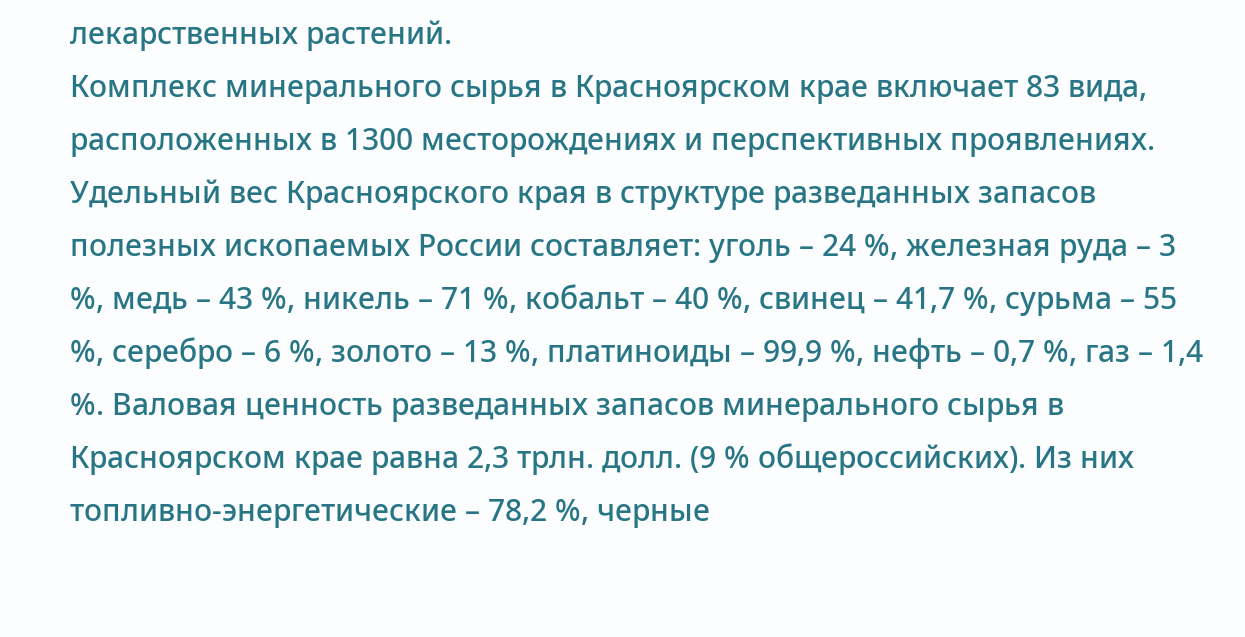лекарственных растений.
Комплекс минерального сырья в Красноярском крае включает 83 вида, расположенных в 1300 месторождениях и перспективных проявлениях. Удельный вес Красноярского края в структуре разведанных запасов полезных ископаемых России составляет: уголь – 24 %, железная руда – 3 %, медь – 43 %, никель – 71 %, кобальт – 40 %, свинец – 41,7 %, сурьма – 55 %, серебро – 6 %, золото – 13 %, платиноиды – 99,9 %, нефть – 0,7 %, газ – 1,4 %. Валовая ценность разведанных запасов минерального сырья в Красноярском крае равна 2,3 трлн. долл. (9 % общероссийских). Из них топливно-энергетические – 78,2 %, черные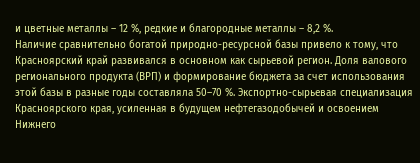и цветные металлы – 12 %, редкие и благородные металлы – 8,2 %.
Наличие сравнительно богатой природно-ресурсной базы привело к тому, что Красноярский край развивался в основном как сырьевой регион. Доля валового регионального продукта (ВРП) и формирование бюджета за счет использования этой базы в разные годы составляла 50–70 %. Экспортно-сырьевая специализация Красноярского края, усиленная в будущем нефтегазодобычей и освоением Нижнего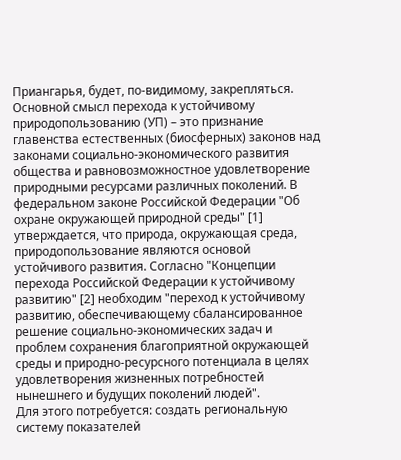Приангарья, будет, по-видимому, закрепляться.
Основной смысл перехода к устойчивому природопользованию (УП) – это признание главенства естественных (биосферных) законов над законами социально-экономического развития общества и равновозможностное удовлетворение природными ресурсами различных поколений. В федеральном законе Российской Федерации "Об охране окружающей природной среды" [1] утверждается, что природа, окружающая среда, природопользование являются основой устойчивого развития. Согласно "Концепции перехода Российской Федерации к устойчивому развитию" [2] необходим "переход к устойчивому развитию, обеспечивающему сбалансированное решение социально-экономических задач и проблем сохранения благоприятной окружающей среды и природно-ресурсного потенциала в целях удовлетворения жизненных потребностей нынешнего и будущих поколений людей".
Для этого потребуется: создать региональную систему показателей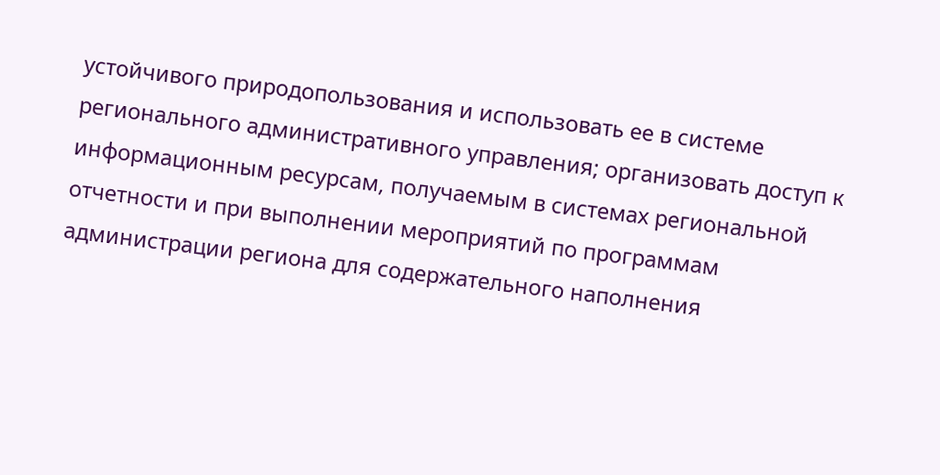устойчивого природопользования и использовать ее в системе регионального административного управления; организовать доступ к информационным ресурсам, получаемым в системах региональной отчетности и при выполнении мероприятий по программам администрации региона для содержательного наполнения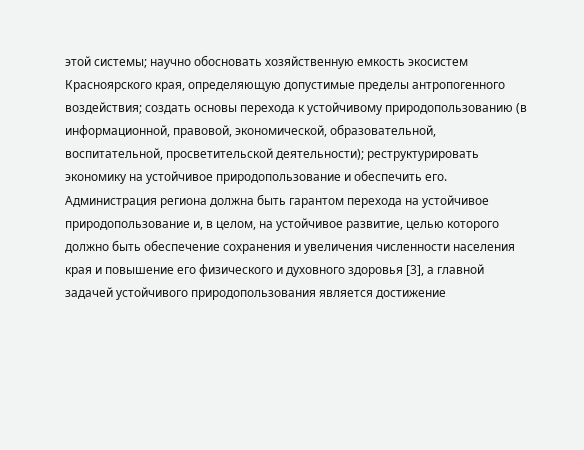этой системы; научно обосновать хозяйственную емкость экосистем Красноярского края, определяющую допустимые пределы антропогенного воздействия; создать основы перехода к устойчивому природопользованию (в информационной, правовой, экономической, образовательной, воспитательной, просветительской деятельности); реструктурировать экономику на устойчивое природопользование и обеспечить его.
Администрация региона должна быть гарантом перехода на устойчивое природопользование и, в целом, на устойчивое развитие, целью которого должно быть обеспечение сохранения и увеличения численности населения края и повышение его физического и духовного здоровья [3], а главной задачей устойчивого природопользования является достижение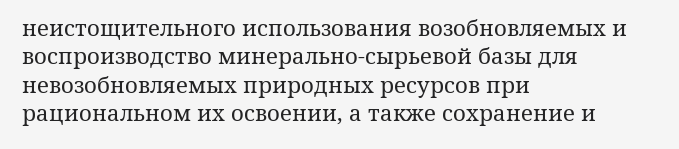неистощительного использования возобновляемых и воспроизводство минерально-сырьевой базы для невозобновляемых природных ресурсов при рациональном их освоении, а также сохранение и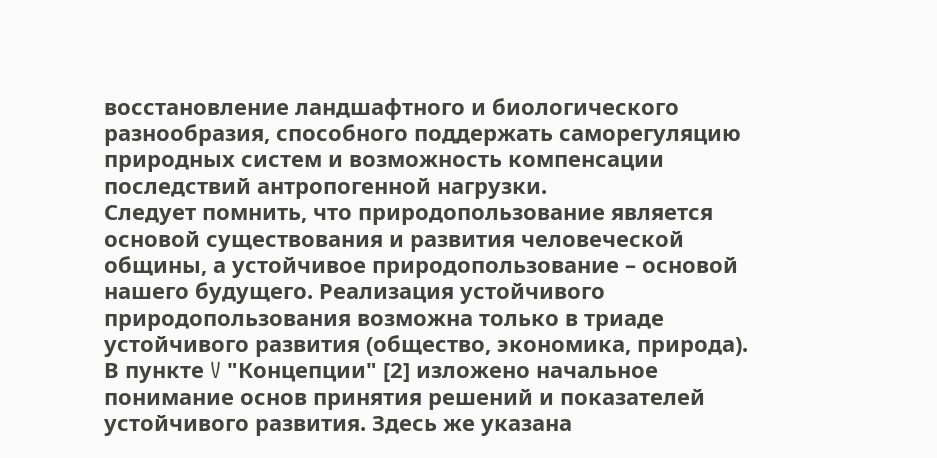восстановление ландшафтного и биологического разнообразия, способного поддержать саморегуляцию природных систем и возможность компенсации последствий антропогенной нагрузки.
Следует помнить, что природопользование является основой существования и развития человеческой общины, а устойчивое природопользование – основой нашего будущего. Реализация устойчивого природопользования возможна только в триаде устойчивого развития (общество, экономика, природа).
В пункте V "Концепции" [2] изложено начальное понимание основ принятия решений и показателей устойчивого развития. Здесь же указана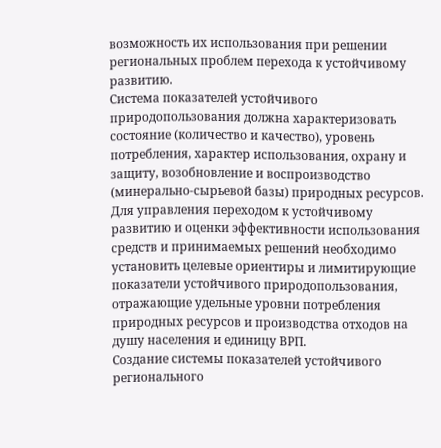возможность их использования при решении региональных проблем перехода к устойчивому развитию.
Система показателей устойчивого природопользования должна характеризовать состояние (количество и качество), уровень потребления, характер использования, охрану и защиту, возобновление и воспроизводство (минерально-сырьевой базы) природных ресурсов.
Для управления переходом к устойчивому развитию и оценки эффективности использования средств и принимаемых решений необходимо установить целевые ориентиры и лимитирующие показатели устойчивого природопользования, отражающие удельные уровни потребления природных ресурсов и производства отходов на душу населения и единицу ВРП.
Создание системы показателей устойчивого регионального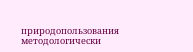природопользования методологически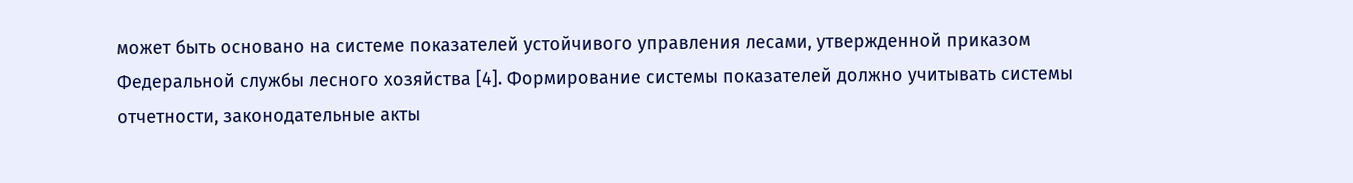может быть основано на системе показателей устойчивого управления лесами, утвержденной приказом Федеральной службы лесного хозяйства [4]. Формирование системы показателей должно учитывать системы отчетности, законодательные акты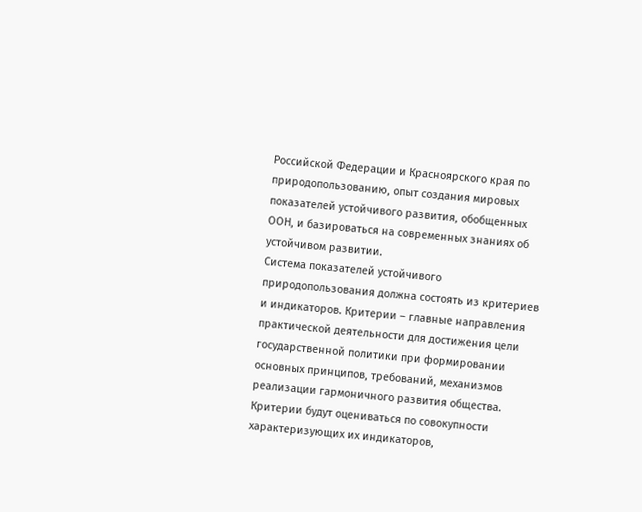Российской Федерации и Красноярского края по природопользованию, опыт создания мировых показателей устойчивого развития, обобщенных ООН, и базироваться на современных знаниях об устойчивом развитии.
Система показателей устойчивого природопользования должна состоять из критериев и индикаторов. Критерии – главные направления практической деятельности для достижения цели государственной политики при формировании основных принципов, требований, механизмов реализации гармоничного развития общества. Критерии будут оцениваться по совокупности характеризующих их индикаторов,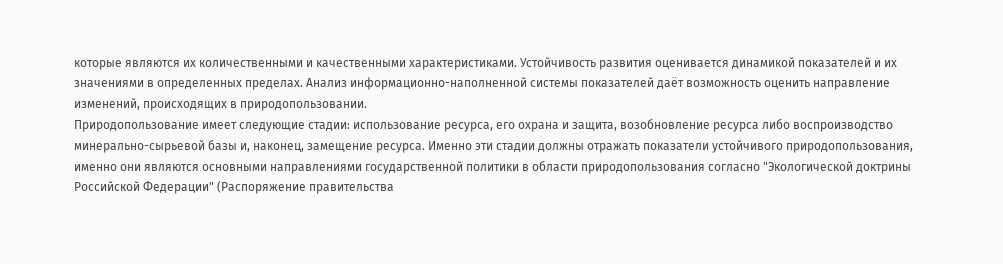которые являются их количественными и качественными характеристиками. Устойчивость развития оценивается динамикой показателей и их значениями в определенных пределах. Анализ информационно-наполненной системы показателей даёт возможность оценить направление изменений, происходящих в природопользовании.
Природопользование имеет следующие стадии: использование ресурса, его охрана и защита, возобновление ресурса либо воспроизводство минерально-сырьевой базы и, наконец, замещение ресурса. Именно эти стадии должны отражать показатели устойчивого природопользования, именно они являются основными направлениями государственной политики в области природопользования согласно "Экологической доктрины Российской Федерации" (Распоряжение правительства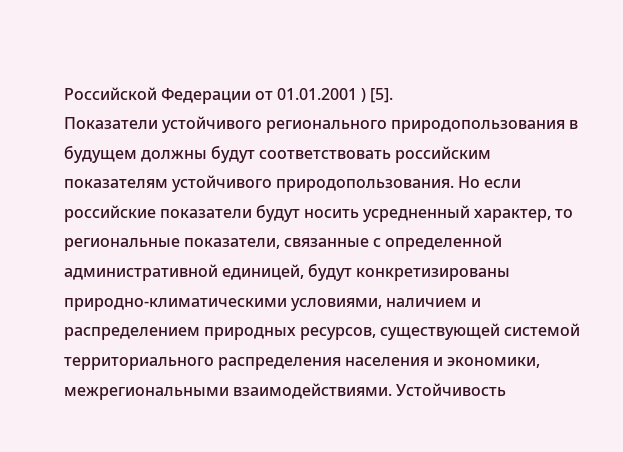Российской Федерации от 01.01.2001 ) [5].
Показатели устойчивого регионального природопользования в будущем должны будут соответствовать российским показателям устойчивого природопользования. Но если российские показатели будут носить усредненный характер, то региональные показатели, связанные с определенной административной единицей, будут конкретизированы природно-климатическими условиями, наличием и распределением природных ресурсов, существующей системой территориального распределения населения и экономики, межрегиональными взаимодействиями. Устойчивость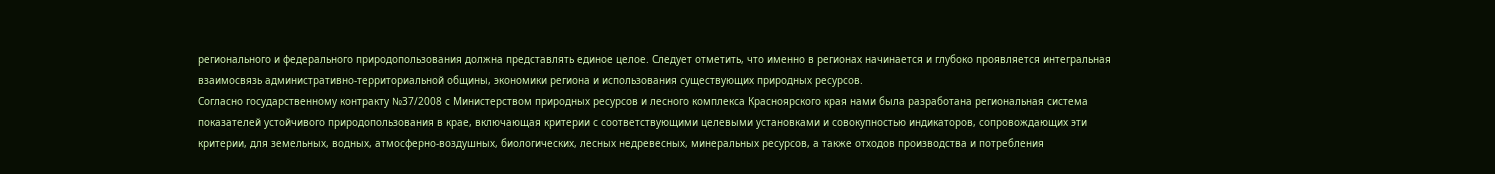регионального и федерального природопользования должна представлять единое целое. Следует отметить, что именно в регионах начинается и глубоко проявляется интегральная взаимосвязь административно-территориальной общины, экономики региона и использования существующих природных ресурсов.
Согласно государственному контракту №37/2008 с Министерством природных ресурсов и лесного комплекса Красноярского края нами была разработана региональная система показателей устойчивого природопользования в крае, включающая критерии с соответствующими целевыми установками и совокупностью индикаторов, сопровождающих эти критерии, для земельных, водных, атмосферно-воздушных, биологических, лесных недревесных, минеральных ресурсов, а также отходов производства и потребления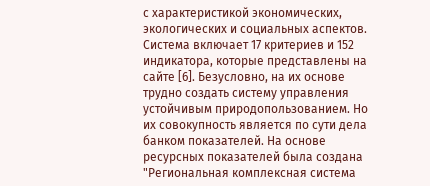с характеристикой экономических, экологических и социальных аспектов. Система включает 17 критериев и 152 индикатора, которые представлены на сайте [6]. Безусловно, на их основе трудно создать систему управления устойчивым природопользованием. Но их совокупность является по сути дела банком показателей. На основе ресурсных показателей была создана "Региональная комплексная система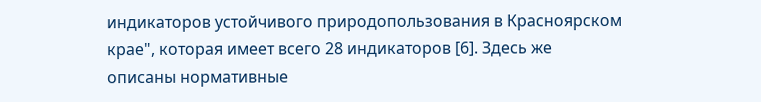индикаторов устойчивого природопользования в Красноярском крае", которая имеет всего 28 индикаторов [6]. Здесь же описаны нормативные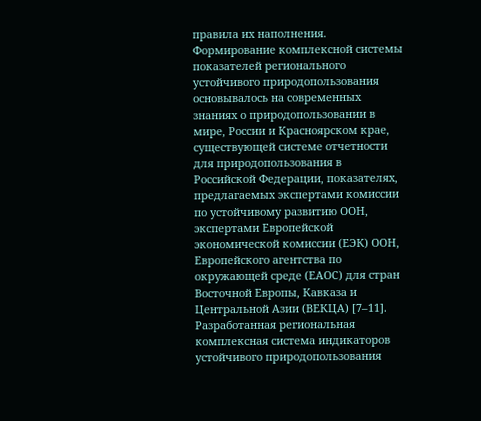правила их наполнения.
Формирование комплексной системы показателей регионального устойчивого природопользования основывалось на современных знаниях о природопользовании в мире, России и Красноярском крае, существующей системе отчетности для природопользования в Российской Федерации, показателях, предлагаемых экспертами комиссии по устойчивому развитию ООН, экспертами Европейской экономической комиссии (ЕЭК) ООН, Европейского агентства по окружающей среде (ЕАОС) для стран Восточной Европы, Кавказа и Центральной Азии (ВЕКЦА) [7–11].
Разработанная региональная комплексная система индикаторов устойчивого природопользования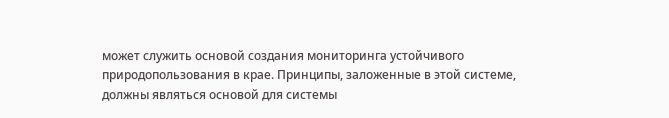может служить основой создания мониторинга устойчивого природопользования в крае. Принципы, заложенные в этой системе, должны являться основой для системы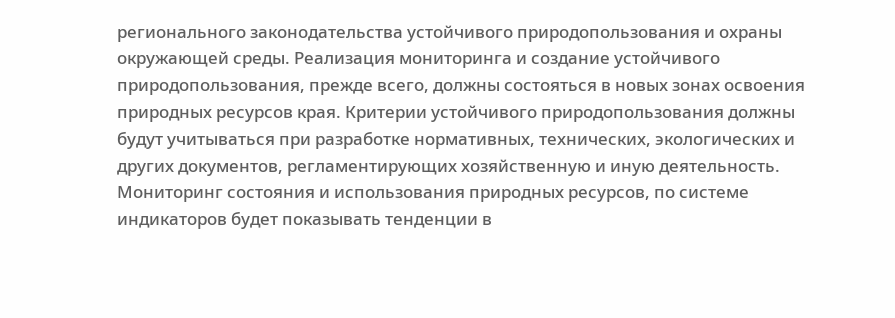регионального законодательства устойчивого природопользования и охраны окружающей среды. Реализация мониторинга и создание устойчивого природопользования, прежде всего, должны состояться в новых зонах освоения природных ресурсов края. Критерии устойчивого природопользования должны будут учитываться при разработке нормативных, технических, экологических и других документов, регламентирующих хозяйственную и иную деятельность.
Мониторинг состояния и использования природных ресурсов, по системе индикаторов будет показывать тенденции в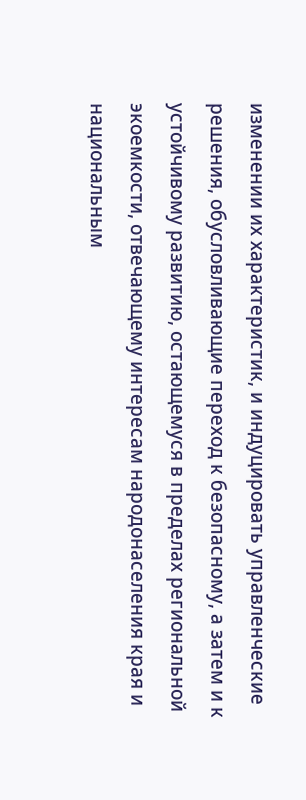изменении их характеристик, и индуцировать управленческие решения, обусловливающие переход к безопасному, а затем и к устойчивому развитию, остающемуся в пределах региональной экоемкости, отвечающему интересам народонаселения края и национальным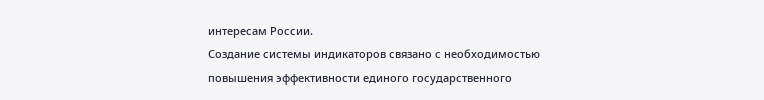интересам России.
Создание системы индикаторов связано с необходимостью повышения эффективности единого государственного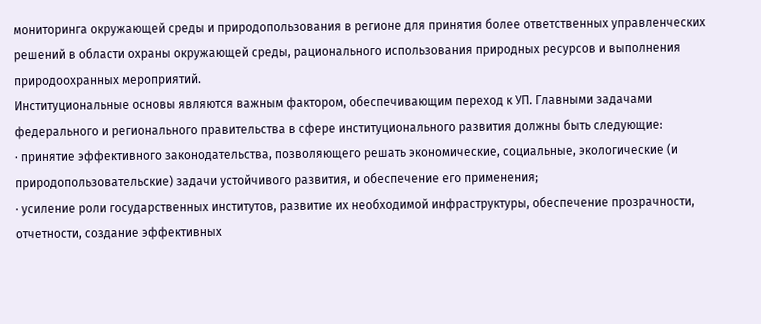мониторинга окружающей среды и природопользования в регионе для принятия более ответственных управленческих решений в области охраны окружающей среды, рационального использования природных ресурсов и выполнения природоохранных мероприятий.
Институциональные основы являются важным фактором, обеспечивающим переход к УП. Главными задачами федерального и регионального правительства в сфере институционального развития должны быть следующие:
· принятие эффективного законодательства, позволяющего решать экономические, социальные, экологические (и природопользовательские) задачи устойчивого развития, и обеспечение его применения;
· усиление роли государственных институтов, развитие их необходимой инфраструктуры, обеспечение прозрачности, отчетности, создание эффективных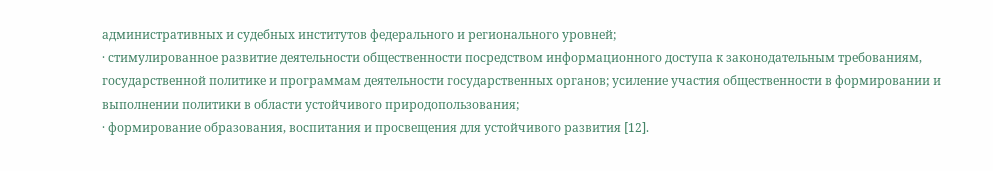административных и судебных институтов федерального и регионального уровней;
· стимулированное развитие деятельности общественности посредством информационного доступа к законодательным требованиям, государственной политике и программам деятельности государственных органов; усиление участия общественности в формировании и выполнении политики в области устойчивого природопользования;
· формирование образования, воспитания и просвещения для устойчивого развития [12].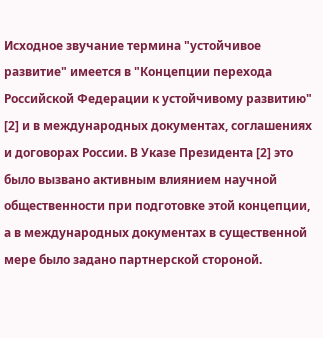Исходное звучание термина "устойчивое развитие" имеется в "Концепции перехода Российской Федерации к устойчивому развитию" [2] и в международных документах, соглашениях и договорах России. В Указе Президента [2] это было вызвано активным влиянием научной общественности при подготовке этой концепции, а в международных документах в существенной мере было задано партнерской стороной.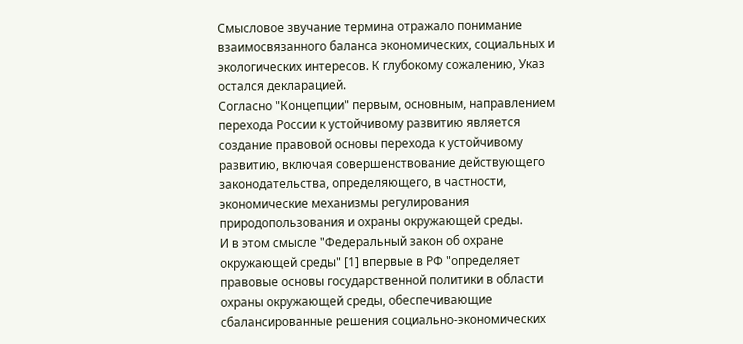Смысловое звучание термина отражало понимание взаимосвязанного баланса экономических, социальных и экологических интересов. К глубокому сожалению, Указ остался декларацией.
Согласно "Концепции" первым, основным, направлением перехода России к устойчивому развитию является создание правовой основы перехода к устойчивому развитию, включая совершенствование действующего законодательства, определяющего, в частности, экономические механизмы регулирования природопользования и охраны окружающей среды.
И в этом смысле "Федеральный закон об охране окружающей среды" [1] впервые в РФ "определяет правовые основы государственной политики в области охраны окружающей среды, обеспечивающие сбалансированные решения социально-экономических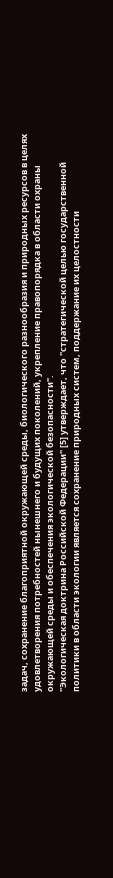задач, сохранение благоприятной окружающей среды, биологического разнообразия и природных ресурсов в целях удовлетворения потребностей нынешнего и будущих поколений, укрепление правопорядка в области охраны окружающей среды и обеспечения экологической безопасности".
"Экологическая доктрина Российской Федерации" [5] утверждает, что "стратегической целью государственной политики в области экологии является сохранение природных систем, поддержание их целостности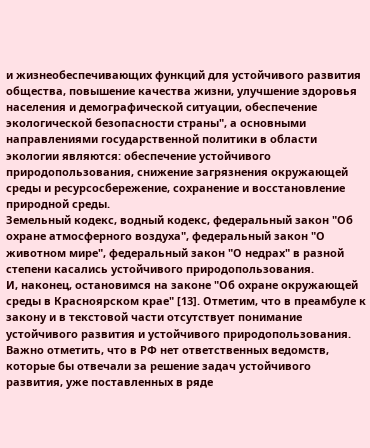и жизнеобеспечивающих функций для устойчивого развития общества, повышение качества жизни, улучшение здоровья населения и демографической ситуации, обеспечение экологической безопасности страны", а основными направлениями государственной политики в области экологии являются: обеспечение устойчивого природопользования, снижение загрязнения окружающей среды и ресурсосбережение, сохранение и восстановление природной среды.
Земельный кодекс, водный кодекс, федеральный закон "Об охране атмосферного воздуха", федеральный закон "О животном мире", федеральный закон "О недрах" в разной степени касались устойчивого природопользования.
И, наконец, остановимся на законе "Об охране окружающей среды в Красноярском крае" [13]. Отметим, что в преамбуле к закону и в текстовой части отсутствует понимание устойчивого развития и устойчивого природопользования.
Важно отметить, что в РФ нет ответственных ведомств, которые бы отвечали за решение задач устойчивого развития, уже поставленных в ряде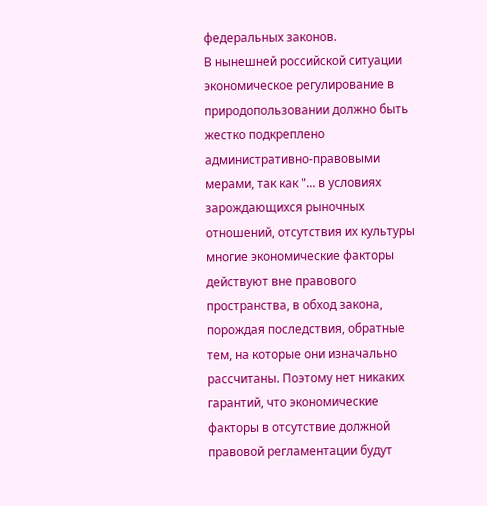федеральных законов.
В нынешней российской ситуации экономическое регулирование в природопользовании должно быть жестко подкреплено административно-правовыми мерами, так как "... в условиях зарождающихся рыночных отношений, отсутствия их культуры многие экономические факторы действуют вне правового пространства, в обход закона, порождая последствия, обратные тем, на которые они изначально рассчитаны. Поэтому нет никаких гарантий, что экономические факторы в отсутствие должной правовой регламентации будут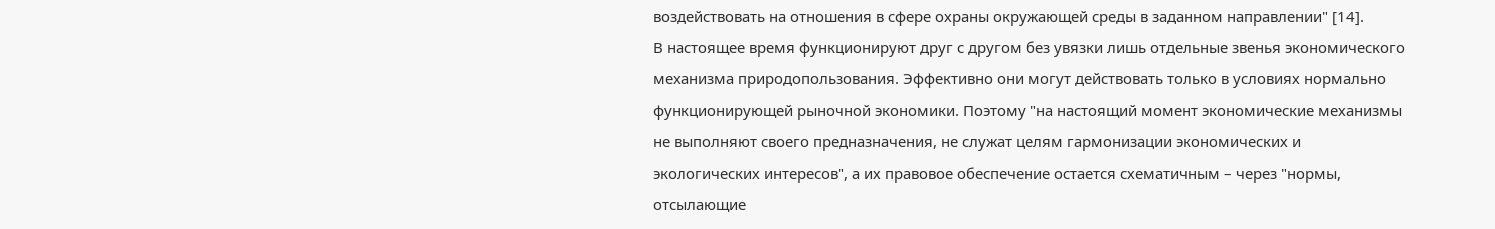воздействовать на отношения в сфере охраны окружающей среды в заданном направлении" [14].
В настоящее время функционируют друг с другом без увязки лишь отдельные звенья экономического механизма природопользования. Эффективно они могут действовать только в условиях нормально функционирующей рыночной экономики. Поэтому "на настоящий момент экономические механизмы не выполняют своего предназначения, не служат целям гармонизации экономических и экологических интересов", а их правовое обеспечение остается схематичным – через "нормы, отсылающие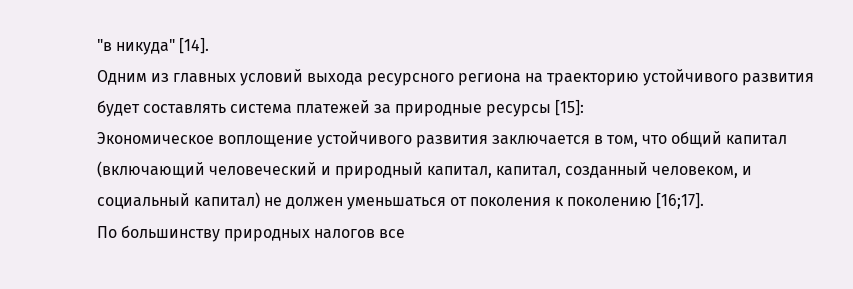"в никуда" [14].
Одним из главных условий выхода ресурсного региона на траекторию устойчивого развития будет составлять система платежей за природные ресурсы [15]:
Экономическое воплощение устойчивого развития заключается в том, что общий капитал (включающий человеческий и природный капитал, капитал, созданный человеком, и социальный капитал) не должен уменьшаться от поколения к поколению [16;17].
По большинству природных налогов все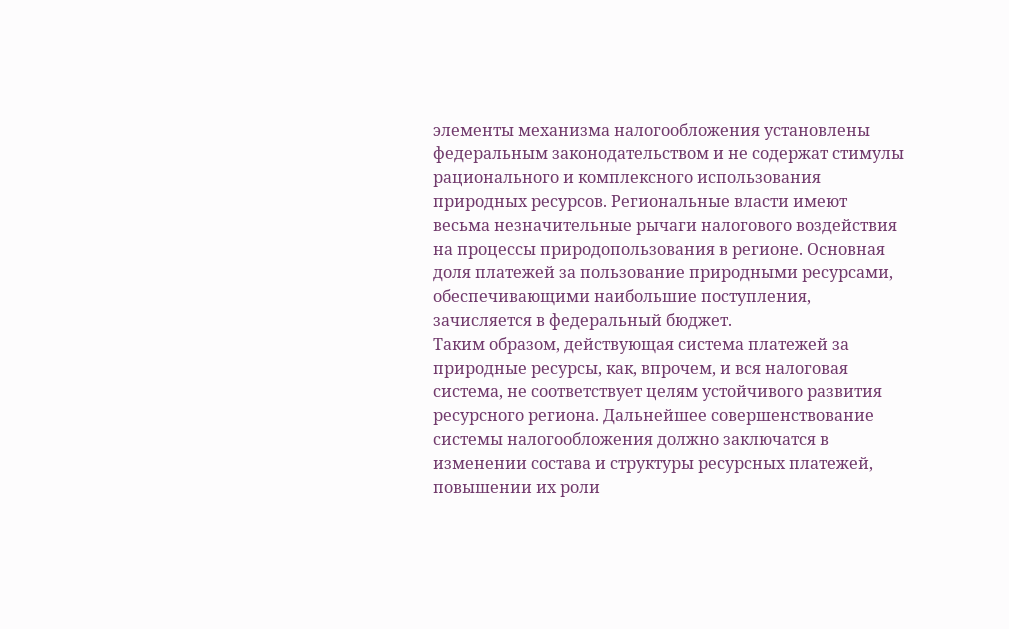элементы механизма налогообложения установлены федеральным законодательством и не содержат стимулы рационального и комплексного использования природных ресурсов. Региональные власти имеют весьма незначительные рычаги налогового воздействия на процессы природопользования в регионе. Основная доля платежей за пользование природными ресурсами, обеспечивающими наибольшие поступления, зачисляется в федеральный бюджет.
Таким образом, действующая система платежей за природные ресурсы, как, впрочем, и вся налоговая система, не соответствует целям устойчивого развития ресурсного региона. Дальнейшее совершенствование системы налогообложения должно заключатся в изменении состава и структуры ресурсных платежей, повышении их роли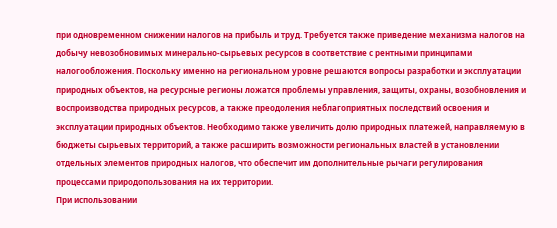при одновременном снижении налогов на прибыль и труд. Требуется также приведение механизма налогов на добычу невозобновимых минерально-сырьевых ресурсов в соответствие с рентными принципами налогообложения. Поскольку именно на региональном уровне решаются вопросы разработки и эксплуатации природных объектов, на ресурсные регионы ложатся проблемы управления, защиты, охраны, возобновления и воспроизводства природных ресурсов, а также преодоления неблагоприятных последствий освоения и эксплуатации природных объектов. Необходимо также увеличить долю природных платежей, направляемую в бюджеты сырьевых территорий, а также расширить возможности региональных властей в установлении отдельных элементов природных налогов, что обеспечит им дополнительные рычаги регулирования процессами природопользования на их территории.
При использовании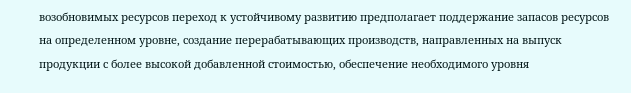возобновимых ресурсов переход к устойчивому развитию предполагает поддержание запасов ресурсов на определенном уровне, создание перерабатывающих производств, направленных на выпуск продукции с более высокой добавленной стоимостью, обеспечение необходимого уровня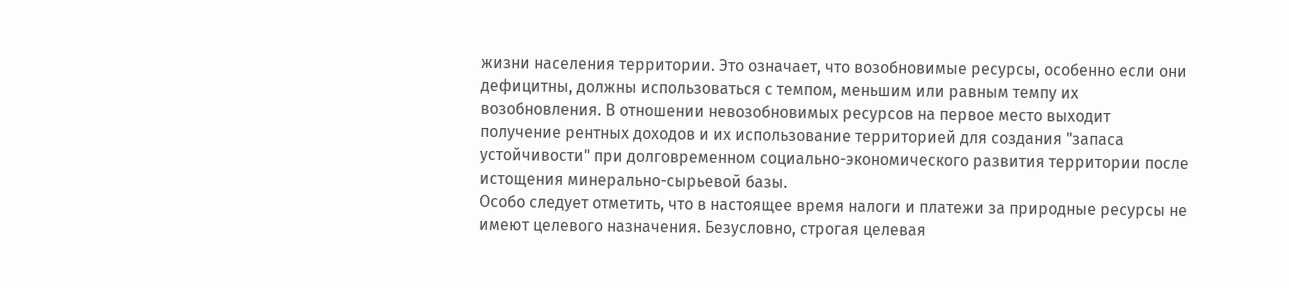жизни населения территории. Это означает, что возобновимые ресурсы, особенно если они дефицитны, должны использоваться с темпом, меньшим или равным темпу их возобновления. В отношении невозобновимых ресурсов на первое место выходит получение рентных доходов и их использование территорией для создания "запаса устойчивости" при долговременном социально-экономического развития территории после истощения минерально-сырьевой базы.
Особо следует отметить, что в настоящее время налоги и платежи за природные ресурсы не имеют целевого назначения. Безусловно, строгая целевая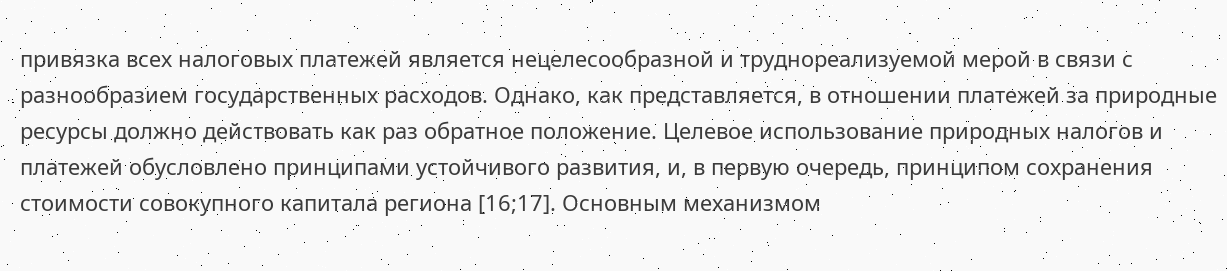привязка всех налоговых платежей является нецелесообразной и труднореализуемой мерой в связи с разнообразием государственных расходов. Однако, как представляется, в отношении платежей за природные ресурсы должно действовать как раз обратное положение. Целевое использование природных налогов и платежей обусловлено принципами устойчивого развития, и, в первую очередь, принципом сохранения стоимости совокупного капитала региона [16;17]. Основным механизмом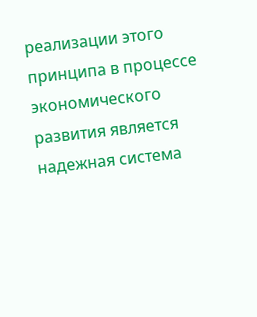реализации этого принципа в процессе экономического развития является надежная система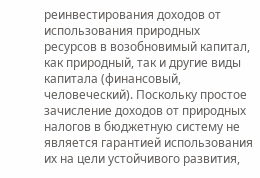реинвестирования доходов от использования природных ресурсов в возобновимый капитал, как природный, так и другие виды капитала (финансовый, человеческий). Поскольку простое зачисление доходов от природных налогов в бюджетную систему не является гарантией использования их на цели устойчивого развития,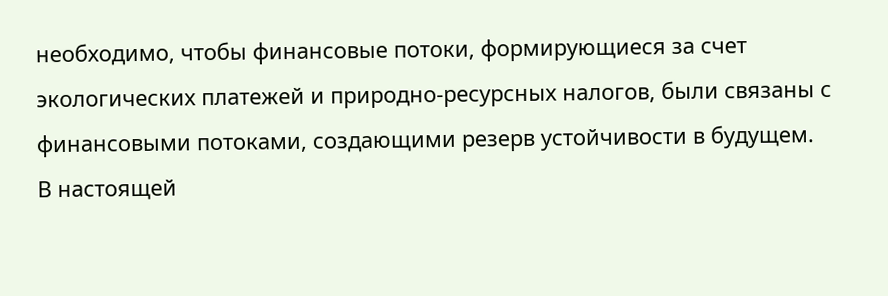необходимо, чтобы финансовые потоки, формирующиеся за счет экологических платежей и природно-ресурсных налогов, были связаны с финансовыми потоками, создающими резерв устойчивости в будущем.
В настоящей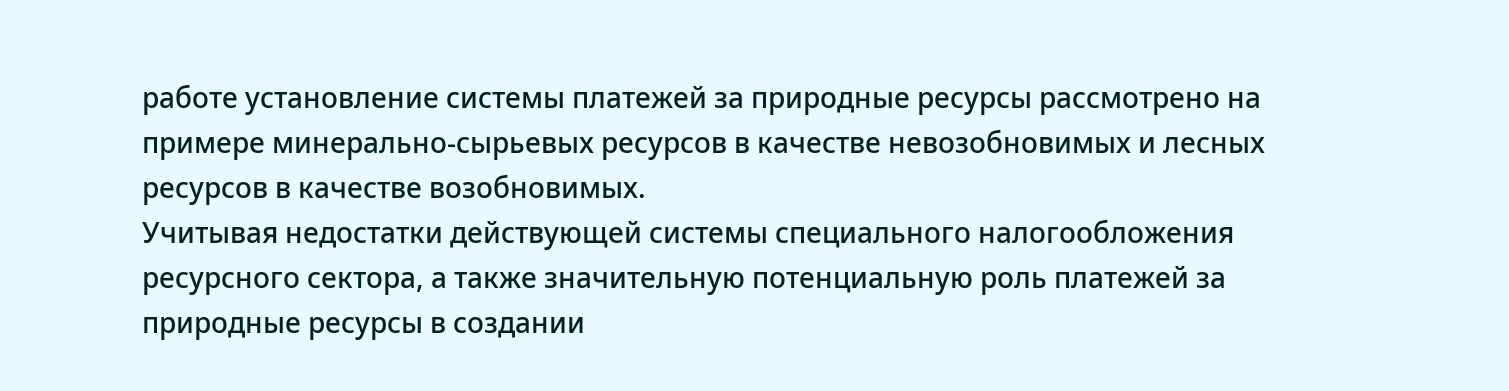работе установление системы платежей за природные ресурсы рассмотрено на примере минерально-сырьевых ресурсов в качестве невозобновимых и лесных ресурсов в качестве возобновимых.
Учитывая недостатки действующей системы специального налогообложения ресурсного сектора, а также значительную потенциальную роль платежей за природные ресурсы в создании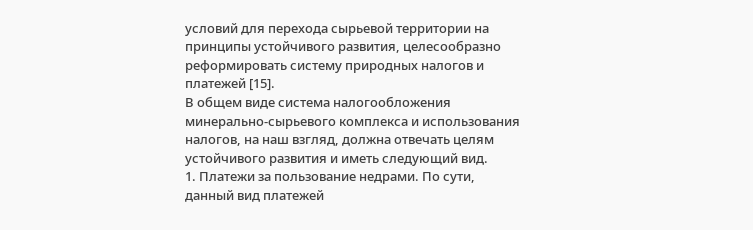условий для перехода сырьевой территории на принципы устойчивого развития, целесообразно реформировать систему природных налогов и платежей [15].
В общем виде система налогообложения минерально-сырьевого комплекса и использования налогов, на наш взгляд, должна отвечать целям устойчивого развития и иметь следующий вид.
1. Платежи за пользование недрами. По сути, данный вид платежей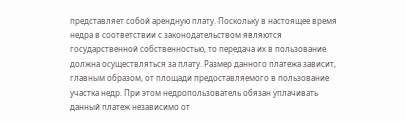представляет собой арендную плату. Поскольку в настоящее время недра в соответствии с законодательством являются государственной собственностью, то передача их в пользование должна осуществляться за плату. Размер данного платежа зависит, главным образом, от площади предоставляемого в пользование участка недр. При этом недропользователь обязан уплачивать данный платеж независимо от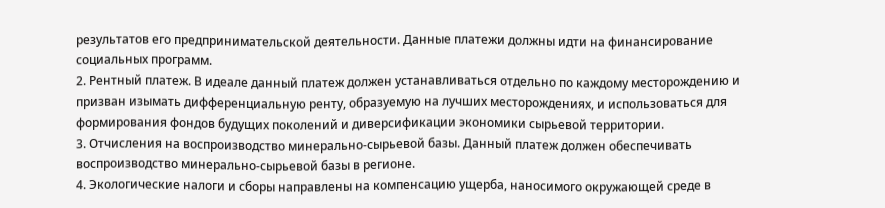результатов его предпринимательской деятельности. Данные платежи должны идти на финансирование социальных программ.
2. Рентный платеж. В идеале данный платеж должен устанавливаться отдельно по каждому месторождению и призван изымать дифференциальную ренту, образуемую на лучших месторождениях, и использоваться для формирования фондов будущих поколений и диверсификации экономики сырьевой территории.
3. Отчисления на воспроизводство минерально-сырьевой базы. Данный платеж должен обеспечивать воспроизводство минерально-сырьевой базы в регионе.
4. Экологические налоги и сборы направлены на компенсацию ущерба, наносимого окружающей среде в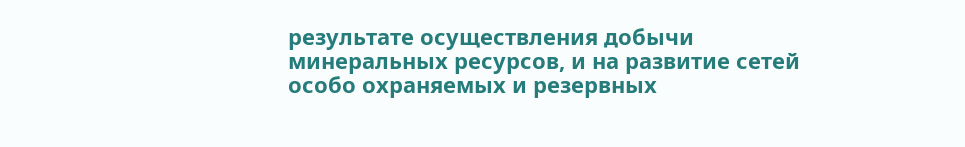результате осуществления добычи минеральных ресурсов, и на развитие сетей особо охраняемых и резервных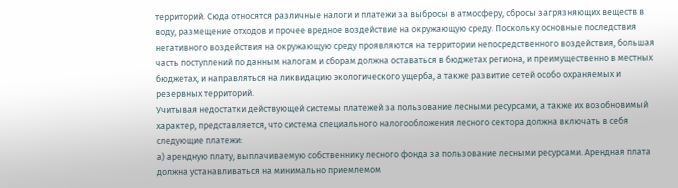территорий. Сюда относятся различные налоги и платежи за выбросы в атмосферу, сбросы загрязняющих веществ в воду, размещение отходов и прочее вредное воздействие на окружающую среду. Поскольку основные последствия негативного воздействия на окружающую среду проявляются на территории непосредственного воздействия, большая часть поступлений по данным налогам и сборам должна оставаться в бюджетах региона, и преимущественно в местных бюджетах, и направляться на ликвидацию экологического ущерба, а также развитие сетей особо охраняемых и резервных территорий.
Учитывая недостатки действующей системы платежей за пользование лесными ресурсами, а также их возобновимый характер, представляется, что система специального налогообложения лесного сектора должна включать в себя следующие платежи:
а) арендную плату, выплачиваемую собственнику лесного фонда за пользование лесными ресурсами. Арендная плата должна устанавливаться на минимально приемлемом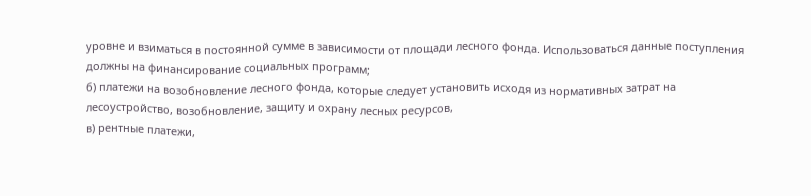уровне и взиматься в постоянной сумме в зависимости от площади лесного фонда. Использоваться данные поступления должны на финансирование социальных программ;
б) платежи на возобновление лесного фонда, которые следует установить исходя из нормативных затрат на лесоустройство, возобновление, защиту и охрану лесных ресурсов,
в) рентные платежи,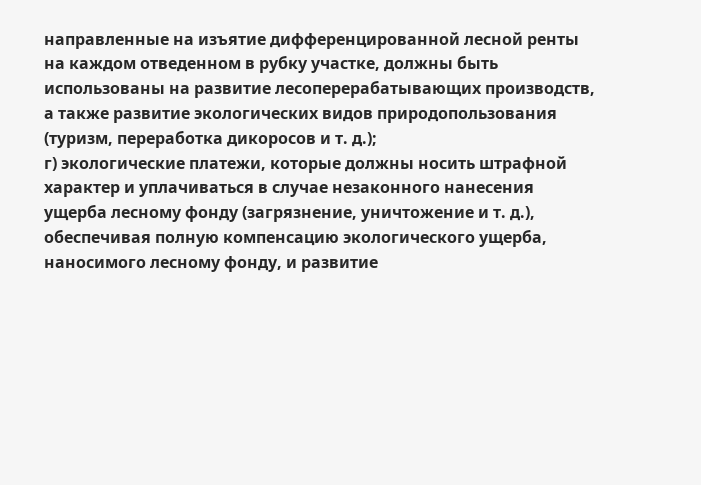направленные на изъятие дифференцированной лесной ренты на каждом отведенном в рубку участке, должны быть использованы на развитие лесоперерабатывающих производств, а также развитие экологических видов природопользования (туризм, переработка дикоросов и т. д.);
г) экологические платежи, которые должны носить штрафной характер и уплачиваться в случае незаконного нанесения ущерба лесному фонду (загрязнение, уничтожение и т. д.), обеспечивая полную компенсацию экологического ущерба, наносимого лесному фонду, и развитие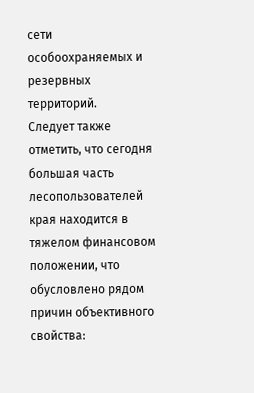сети особоохраняемых и резервных территорий.
Следует также отметить, что сегодня большая часть лесопользователей края находится в тяжелом финансовом положении, что обусловлено рядом причин объективного свойства: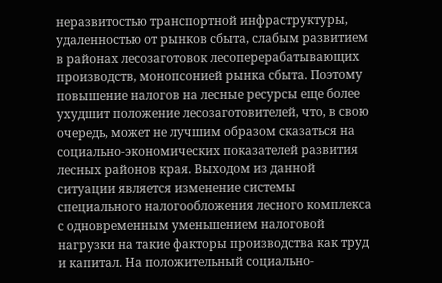неразвитостью транспортной инфраструктуры, удаленностью от рынков сбыта, слабым развитием в районах лесозаготовок лесоперерабатывающих производств, монопсонией рынка сбыта. Поэтому повышение налогов на лесные ресурсы еще более ухудшит положение лесозаготовителей, что, в свою очередь, может не лучшим образом сказаться на социально-экономических показателей развития лесных районов края. Выходом из данной ситуации является изменение системы специального налогообложения лесного комплекса с одновременным уменьшением налоговой нагрузки на такие факторы производства как труд и капитал. На положительный социально-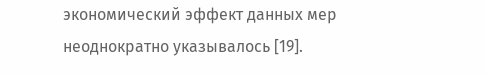экономический эффект данных мер неоднократно указывалось [19].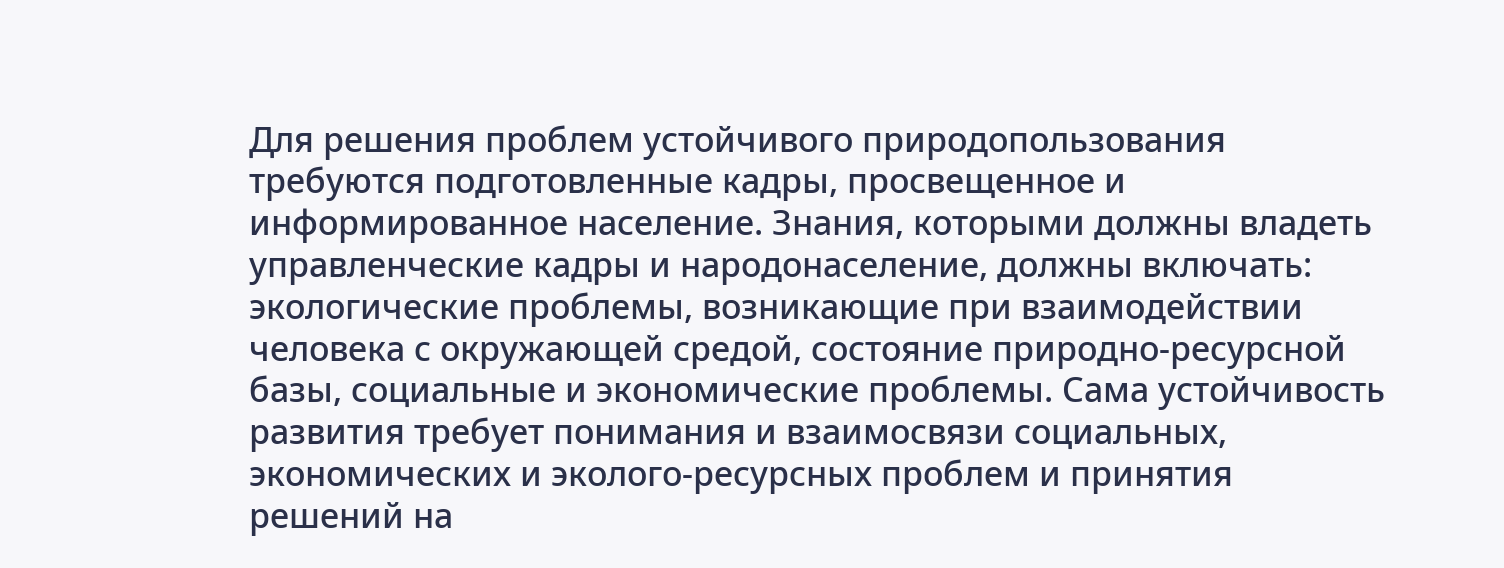Для решения проблем устойчивого природопользования требуются подготовленные кадры, просвещенное и информированное население. Знания, которыми должны владеть управленческие кадры и народонаселение, должны включать: экологические проблемы, возникающие при взаимодействии человека с окружающей средой, состояние природно-ресурсной базы, социальные и экономические проблемы. Сама устойчивость развития требует понимания и взаимосвязи социальных, экономических и эколого-ресурсных проблем и принятия решений на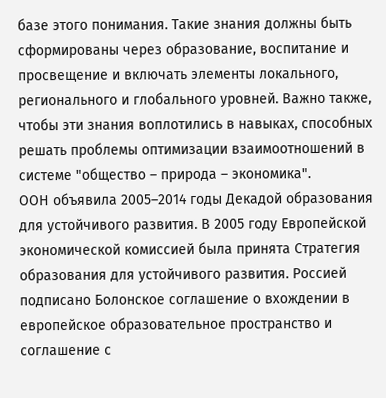базе этого понимания. Такие знания должны быть сформированы через образование, воспитание и просвещение и включать элементы локального, регионального и глобального уровней. Важно также, чтобы эти знания воплотились в навыках, способных решать проблемы оптимизации взаимоотношений в системе "общество – природа – экономика".
ООН объявила 2005–2014 годы Декадой образования для устойчивого развития. В 2005 году Европейской экономической комиссией была принята Стратегия образования для устойчивого развития. Россией подписано Болонское соглашение о вхождении в европейское образовательное пространство и соглашение с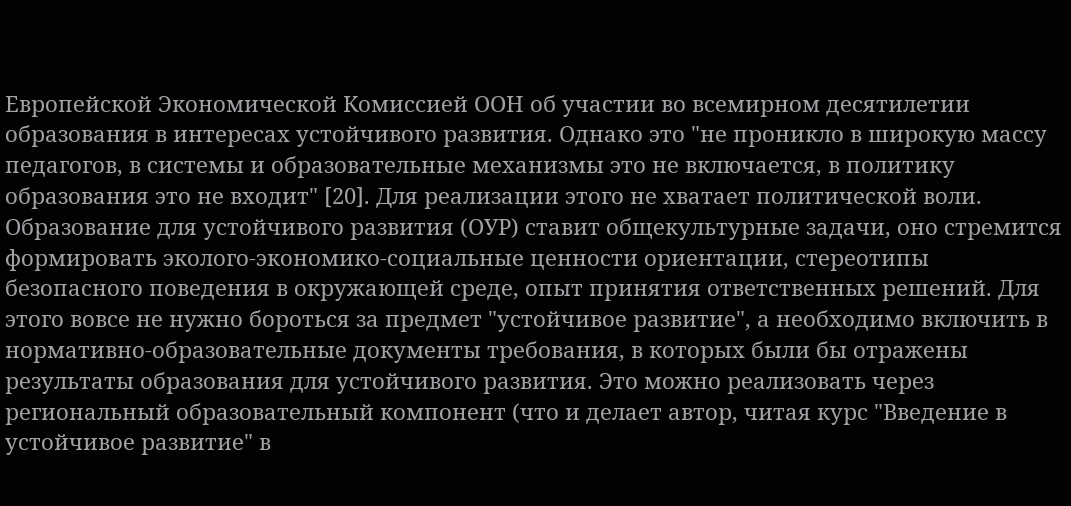Европейской Экономической Комиссией ООН об участии во всемирном десятилетии образования в интересах устойчивого развития. Однако это "не проникло в широкую массу педагогов, в системы и образовательные механизмы это не включается, в политику образования это не входит" [20]. Для реализации этого не хватает политической воли.
Образование для устойчивого развития (ОУР) ставит общекультурные задачи, оно стремится формировать эколого-экономико-социальные ценности ориентации, стереотипы безопасного поведения в окружающей среде, опыт принятия ответственных решений. Для этого вовсе не нужно бороться за предмет "устойчивое развитие", а необходимо включить в нормативно-образовательные документы требования, в которых были бы отражены результаты образования для устойчивого развития. Это можно реализовать через региональный образовательный компонент (что и делает автор, читая курс "Введение в устойчивое развитие" в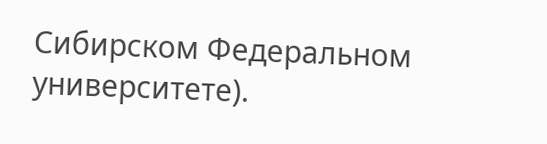Сибирском Федеральном университете).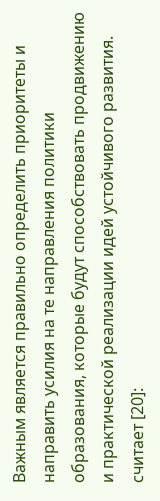Важным является правильно определить приоритеты и направить усилия на те направления политики образования, которые будут способствовать продвижению и практической реализации идей устойчивого развития.
считает [20]: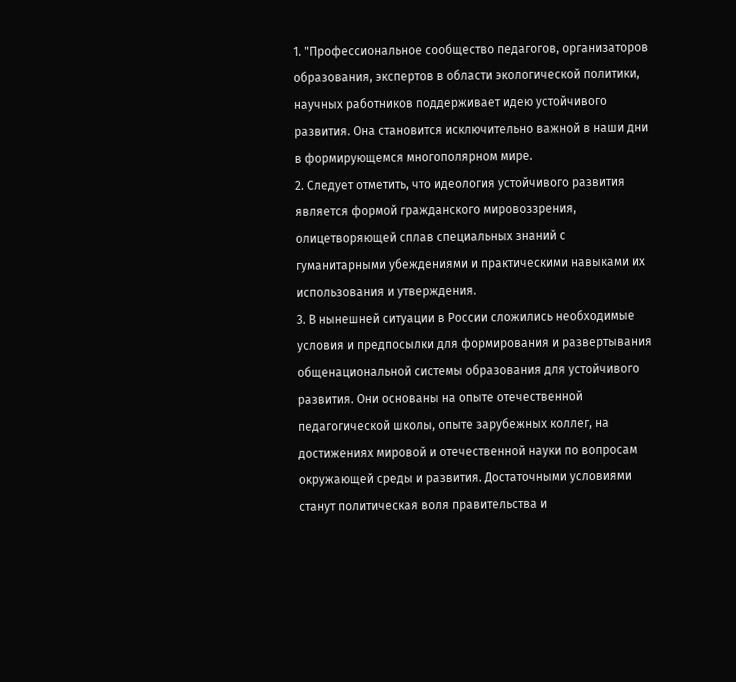1. "Профессиональное сообщество педагогов, организаторов образования, экспертов в области экологической политики, научных работников поддерживает идею устойчивого развития. Она становится исключительно важной в наши дни в формирующемся многополярном мире.
2. Следует отметить, что идеология устойчивого развития является формой гражданского мировоззрения, олицетворяющей сплав специальных знаний с гуманитарными убеждениями и практическими навыками их использования и утверждения.
3. В нынешней ситуации в России сложились необходимые условия и предпосылки для формирования и развертывания общенациональной системы образования для устойчивого развития. Они основаны на опыте отечественной педагогической школы, опыте зарубежных коллег, на достижениях мировой и отечественной науки по вопросам окружающей среды и развития. Достаточными условиями станут политическая воля правительства и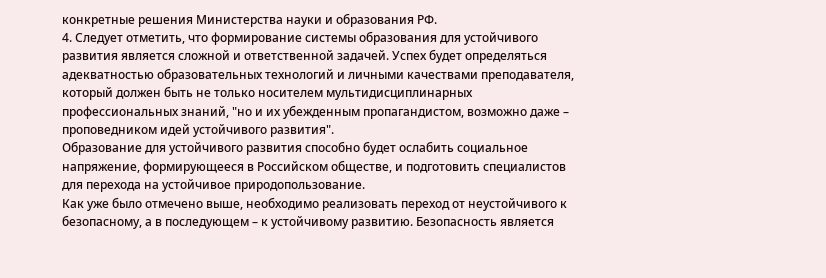конкретные решения Министерства науки и образования РФ.
4. Следует отметить, что формирование системы образования для устойчивого развития является сложной и ответственной задачей. Успех будет определяться адекватностью образовательных технологий и личными качествами преподавателя, который должен быть не только носителем мультидисциплинарных профессиональных знаний, "но и их убежденным пропагандистом, возможно даже – проповедником идей устойчивого развития".
Образование для устойчивого развития способно будет ослабить социальное напряжение, формирующееся в Российском обществе, и подготовить специалистов для перехода на устойчивое природопользование.
Как уже было отмечено выше, необходимо реализовать переход от неустойчивого к безопасному, а в последующем – к устойчивому развитию. Безопасность является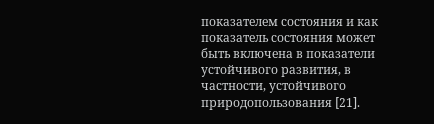показателем состояния и как показатель состояния может быть включена в показатели устойчивого развития, в частности, устойчивого природопользования [21].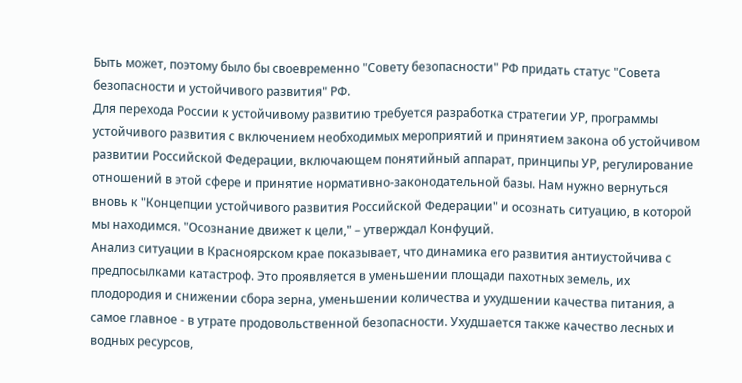Быть может, поэтому было бы своевременно "Совету безопасности" РФ придать статус "Совета безопасности и устойчивого развития" РФ.
Для перехода России к устойчивому развитию требуется разработка стратегии УР, программы устойчивого развития с включением необходимых мероприятий и принятием закона об устойчивом развитии Российской Федерации, включающем понятийный аппарат, принципы УР, регулирование отношений в этой сфере и принятие нормативно-законодательной базы. Нам нужно вернуться вновь к "Концепции устойчивого развития Российской Федерации" и осознать ситуацию, в которой мы находимся. "Осознание движет к цели," – утверждал Конфуций.
Анализ ситуации в Красноярском крае показывает, что динамика его развития антиустойчива с предпосылками катастроф. Это проявляется в уменьшении площади пахотных земель, их плодородия и снижении сбора зерна, уменьшении количества и ухудшении качества питания, а самое главное - в утрате продовольственной безопасности. Ухудшается также качество лесных и водных ресурсов,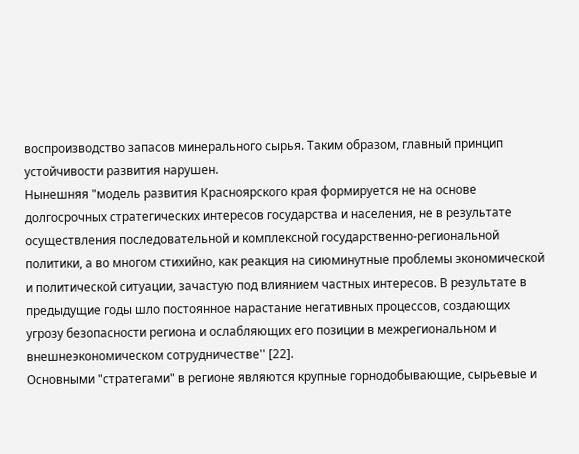воспроизводство запасов минерального сырья. Таким образом, главный принцип устойчивости развития нарушен.
Нынешняя "модель развития Красноярского края формируется не на основе долгосрочных стратегических интересов государства и населения, не в результате осуществления последовательной и комплексной государственно-региональной политики, а во многом стихийно, как реакция на сиюминутные проблемы экономической и политической ситуации, зачастую под влиянием частных интересов. В результате в предыдущие годы шло постоянное нарастание негативных процессов, создающих угрозу безопасности региона и ослабляющих его позиции в межрегиональном и внешнеэкономическом сотрудничестве'' [22].
Основными "стратегами" в регионе являются крупные горнодобывающие, сырьевые и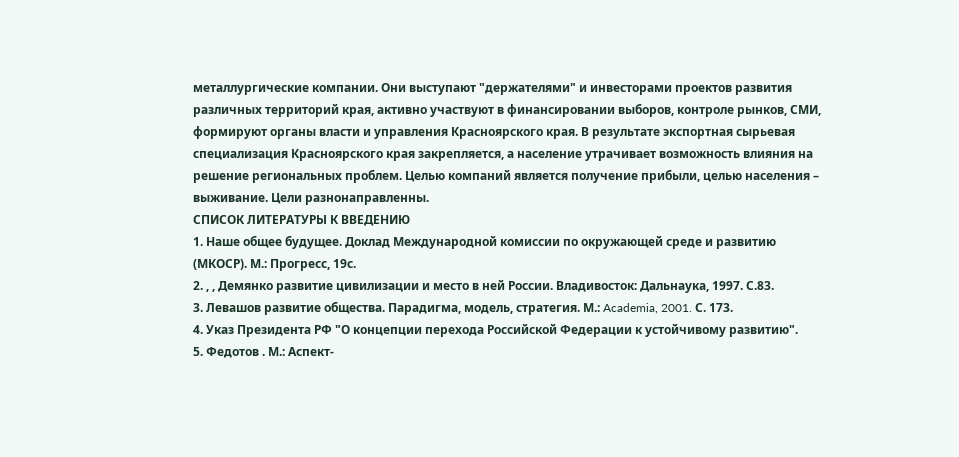металлургические компании. Они выступают "держателями" и инвесторами проектов развития различных территорий края, активно участвуют в финансировании выборов, контроле рынков, СМИ, формируют органы власти и управления Красноярского края. В результате экспортная сырьевая специализация Красноярского края закрепляется, а население утрачивает возможность влияния на решение региональных проблем. Целью компаний является получение прибыли, целью населения – выживание. Цели разнонаправленны.
СПИСОК ЛИТЕРАТУРЫ К ВВЕДЕНИЮ
1. Наше общее будущее. Доклад Международной комиссии по окружающей среде и развитию (МКОСР). М.: Прогресс, 19с.
2. , , Демянко развитие цивилизации и место в ней России. Владивосток: Дальнаука, 1997. С.83.
3. Левашов развитие общества. Парадигма, модель, стратегия. М.: Academia, 2001. С. 173.
4. Указ Президента РФ "О концепции перехода Российской Федерации к устойчивому развитию".
5. Федотов . М.: Аспект-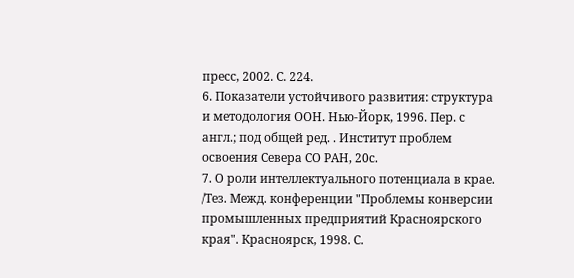пресс, 2002. С. 224.
6. Показатели устойчивого развития: структура и методология ООН. Нью-Йорк, 1996. Пер. с англ.; под общей ред. . Институт проблем освоения Севера СО РАН, 20с.
7. О роли интеллектуального потенциала в крае. /Тез. Межд. конференции "Проблемы конверсии промышленных предприятий Красноярского края". Красноярск, 1998. С.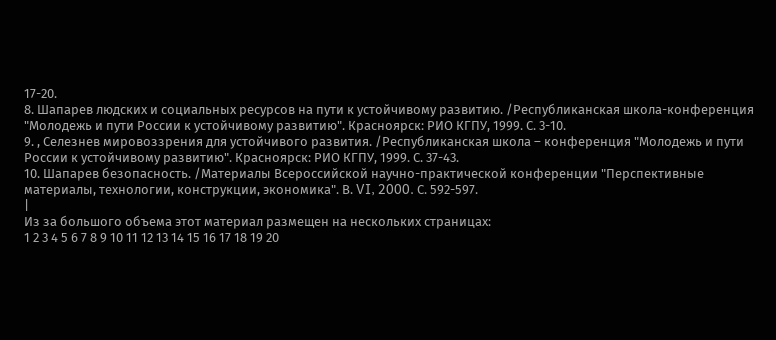17-20.
8. Шапарев людских и социальных ресурсов на пути к устойчивому развитию. /Республиканская школа-конференция "Молодежь и пути России к устойчивому развитию". Красноярск: РИО КГПУ, 1999. С. 3-10.
9. , Селезнев мировоззрения для устойчивого развития. /Республиканская школа – конференция "Молодежь и пути России к устойчивому развитию". Красноярск: РИО КГПУ, 1999. С. 37-43.
10. Шапарев безопасность. /Материалы Всероссийской научно-практической конференции "Перспективные материалы, технологии, конструкции, экономика". В. VI, 2000. С. 592-597.
|
Из за большого объема этот материал размещен на нескольких страницах:
1 2 3 4 5 6 7 8 9 10 11 12 13 14 15 16 17 18 19 20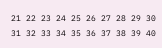21 22 23 24 25 26 27 28 29 30 31 32 33 34 35 36 37 38 39 40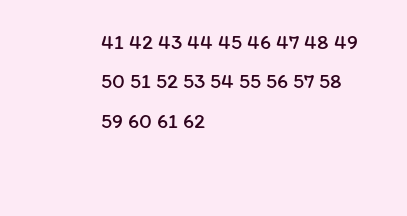41 42 43 44 45 46 47 48 49 50 51 52 53 54 55 56 57 58 59 60 61 62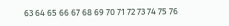63 64 65 66 67 68 69 70 71 72 73 74 75 76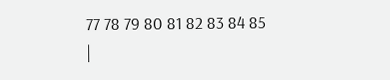77 78 79 80 81 82 83 84 85 |